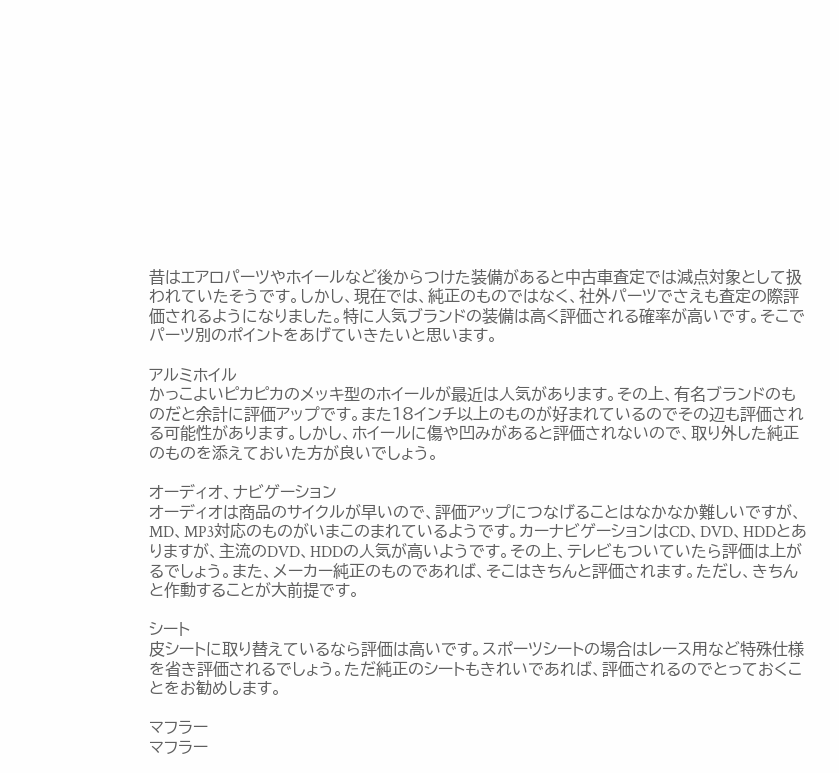昔はエアロパーツやホイールなど後からつけた装備があると中古車査定では減点対象として扱われていたそうです。しかし、現在では、純正のものではなく、社外パーツでさえも査定の際評価されるようになりました。特に人気ブランドの装備は高く評価される確率が高いです。そこでパーツ別のポイントをあげていきたいと思います。

アルミホイル
かっこよいピカピカのメッキ型のホイールが最近は人気があります。その上、有名ブランドのものだと余計に評価アップです。また18インチ以上のものが好まれているのでその辺も評価される可能性があります。しかし、ホイールに傷や凹みがあると評価されないので、取り外した純正のものを添えておいた方が良いでしょう。

オーディオ、ナビゲーション
オーディオは商品のサイクルが早いので、評価アップにつなげることはなかなか難しいですが、MD、MP3対応のものがいまこのまれているようです。カーナビゲーションはCD、DVD、HDDとありますが、主流のDVD、HDDの人気が高いようです。その上、テレビもついていたら評価は上がるでしょう。また、メーカー純正のものであれば、そこはきちんと評価されます。ただし、きちんと作動することが大前提です。

シート
皮シートに取り替えているなら評価は高いです。スポーツシートの場合はレース用など特殊仕様を省き評価されるでしょう。ただ純正のシートもきれいであれば、評価されるのでとっておくことをお勧めします。

マフラー
マフラー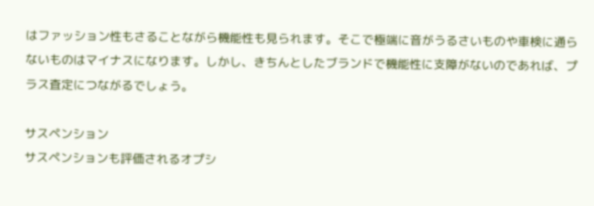はファッション性もさることながら機能性も見られます。そこで極端に音がうるさいものや車検に通らないものはマイナスになります。しかし、きちんとしたブランドで機能性に支障がないのであれば、プラス査定につながるでしょう。

サスペンション
サスペンションも評価されるオプシ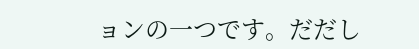ョンの一つです。だだし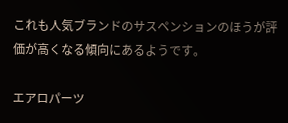これも人気ブランドのサスペンションのほうが評価が高くなる傾向にあるようです。

エアロパーツ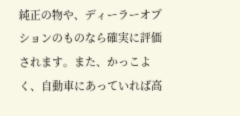純正の物や、ディーラーオプションのものなら確実に評価されます。また、かっこよく、自動車にあっていれば高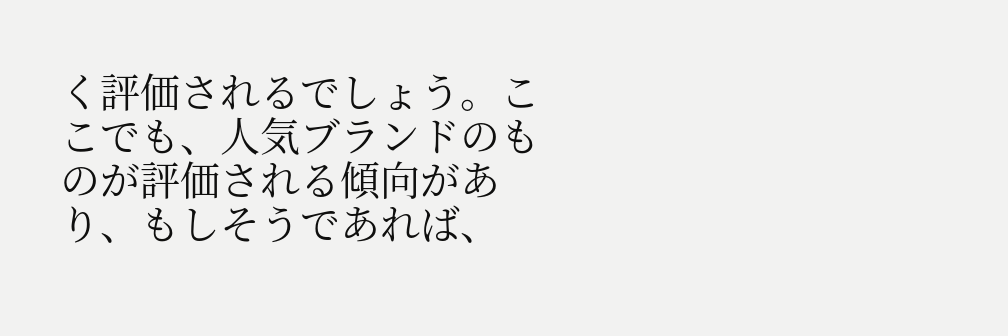く評価されるでしょう。ここでも、人気ブランドのものが評価される傾向があり、もしそうであれば、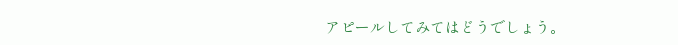アピールしてみてはどうでしょう。